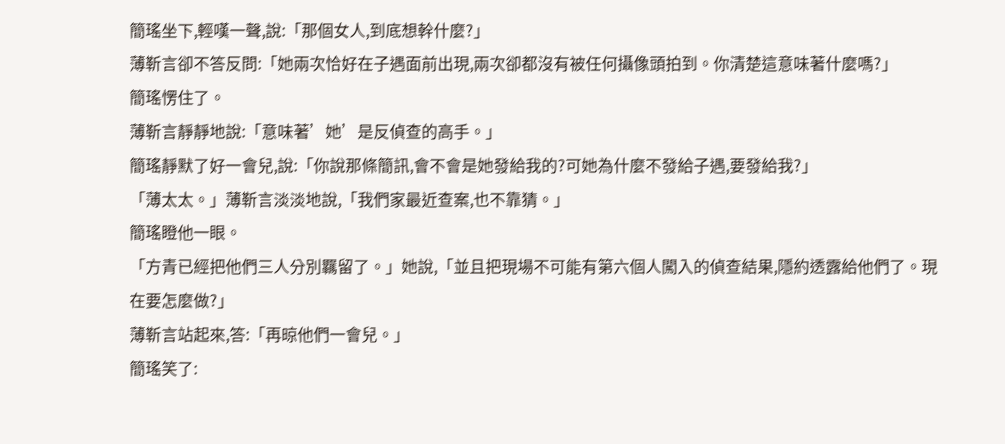簡瑤坐下,輕嘆一聲,說:「那個女人,到底想幹什麼?」
薄靳言卻不答反問:「她兩次恰好在子遇面前出現,兩次卻都沒有被任何攝像頭拍到。你清楚這意味著什麼嗎?」
簡瑤愣住了。
薄靳言靜靜地說:「意味著’她’是反偵查的高手。」
簡瑤靜默了好一會兒,說:「你說那條簡訊,會不會是她發給我的?可她為什麼不發給子遇,要發給我?」
「薄太太。」薄靳言淡淡地說,「我們家最近查案,也不靠猜。」
簡瑤瞪他一眼。
「方青已經把他們三人分別羈留了。」她說,「並且把現場不可能有第六個人闖入的偵查結果,隱約透露給他們了。現在要怎麼做?」
薄靳言站起來,答:「再晾他們一會兒。」
簡瑤笑了: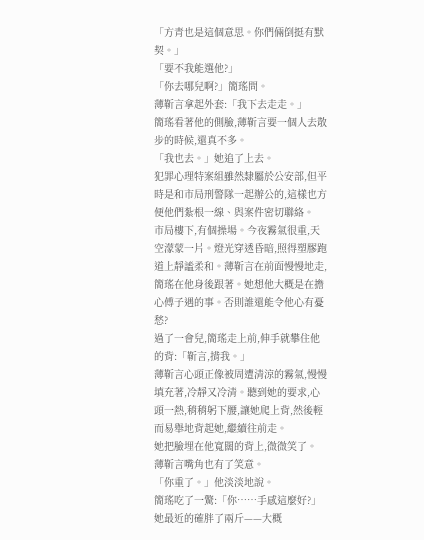「方青也是這個意思。你們倆倒挺有默契。」
「要不我能選他?」
「你去哪兒啊?」簡瑤問。
薄靳言拿起外套:「我下去走走。」
簡瑤看著他的側臉,薄靳言要一個人去散步的時候,還真不多。
「我也去。」她追了上去。
犯罪心理特案組雖然隸屬於公安部,但平時是和市局刑警隊一起辦公的,這樣也方便他們紮根一線、與案件密切聯絡。
市局樓下,有個操場。今夜霧氣很重,天空濛蒙一片。燈光穿透昏暗,照得塑膠跑道上靜謐柔和。薄靳言在前面慢慢地走,簡瑤在他身後跟著。她想他大概是在擔心傅子遇的事。否則誰還能令他心有憂愁?
過了一會兒,簡瑤走上前,伸手就攀住他的背:「靳言,揹我。」
薄靳言心頭正像被周遭清涼的霧氣,慢慢填充著,冷靜又冷清。聽到她的要求,心頭一熱,稍稍躬下腰,讓她爬上背,然後輕而易舉地背起她,繼續往前走。
她把臉埋在他寬闊的背上,微微笑了。
薄靳言嘴角也有了笑意。
「你重了。」他淡淡地說。
簡瑤吃了一驚:「你……手感這麼好?」她最近的確胖了兩斤——大概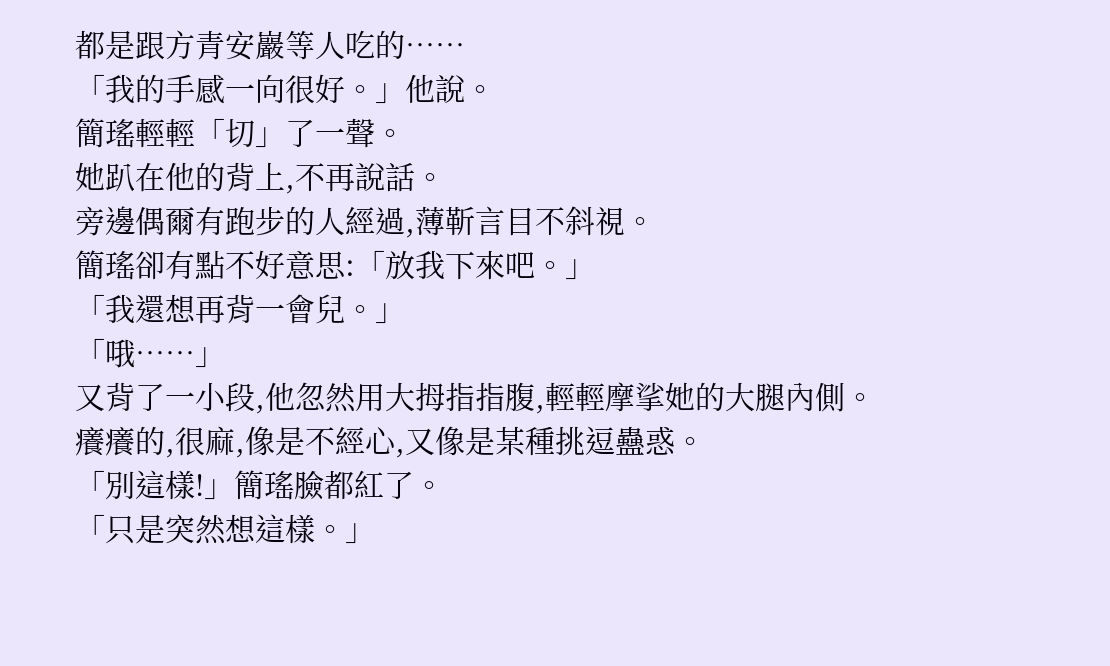都是跟方青安巖等人吃的……
「我的手感一向很好。」他說。
簡瑤輕輕「切」了一聲。
她趴在他的背上,不再說話。
旁邊偶爾有跑步的人經過,薄靳言目不斜視。
簡瑤卻有點不好意思:「放我下來吧。」
「我還想再背一會兒。」
「哦……」
又背了一小段,他忽然用大拇指指腹,輕輕摩挲她的大腿內側。
癢癢的,很麻,像是不經心,又像是某種挑逗蠱惑。
「別這樣!」簡瑤臉都紅了。
「只是突然想這樣。」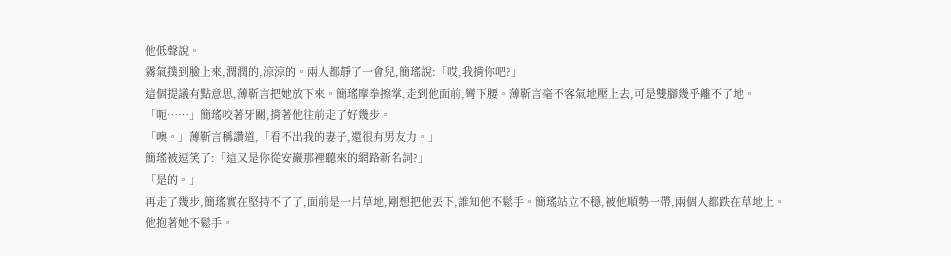他低聲說。
霧氣撲到臉上來,潤潤的,涼涼的。兩人都靜了一會兒,簡瑤說:「哎,我揹你吧?」
這個提議有點意思,薄靳言把她放下來。簡瑤摩拳擦掌,走到他面前,彎下腰。薄靳言毫不客氣地壓上去,可是雙腳幾乎離不了地。
「呃……」簡瑤咬著牙關,揹著他往前走了好幾步。
「噢。」薄靳言稱讚道,「看不出我的妻子,還很有男友力。」
簡瑤被逗笑了:「這又是你從安巖那裡聽來的網路新名詞?」
「是的。」
再走了幾步,簡瑤實在堅持不了了,面前是一片草地,剛想把他丟下,誰知他不鬆手。簡瑤站立不穩,被他順勢一帶,兩個人都跌在草地上。
他抱著她不鬆手。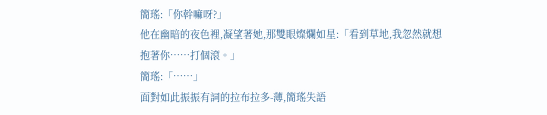簡瑤:「你幹嘛呀?」
他在幽暗的夜色裡,凝望著她,那雙眼燦爛如星:「看到草地,我忽然就想抱著你……打個滾。」
簡瑤:「……」
面對如此振振有詞的拉布拉多-薄,簡瑤失語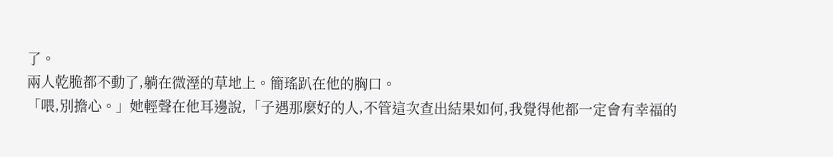了。
兩人乾脆都不動了,躺在微溼的草地上。簡瑤趴在他的胸口。
「喂,別擔心。」她輕聲在他耳邊說,「子遇那麼好的人,不管這次查出結果如何,我覺得他都一定會有幸福的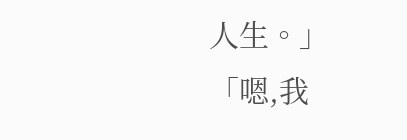人生。」
「嗯,我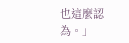也這麼認為。」